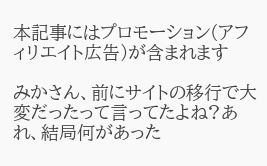本記事にはプロモーション(アフィリエイト広告)が含まれます

みかさん、前にサイトの移行で大変だったって言ってたよね?あれ、結局何があった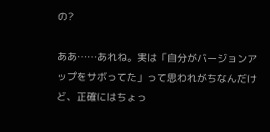の?

ああ……あれね。実は「自分がバージョンアップをサボってた」って思われがちなんだけど、正確にはちょっ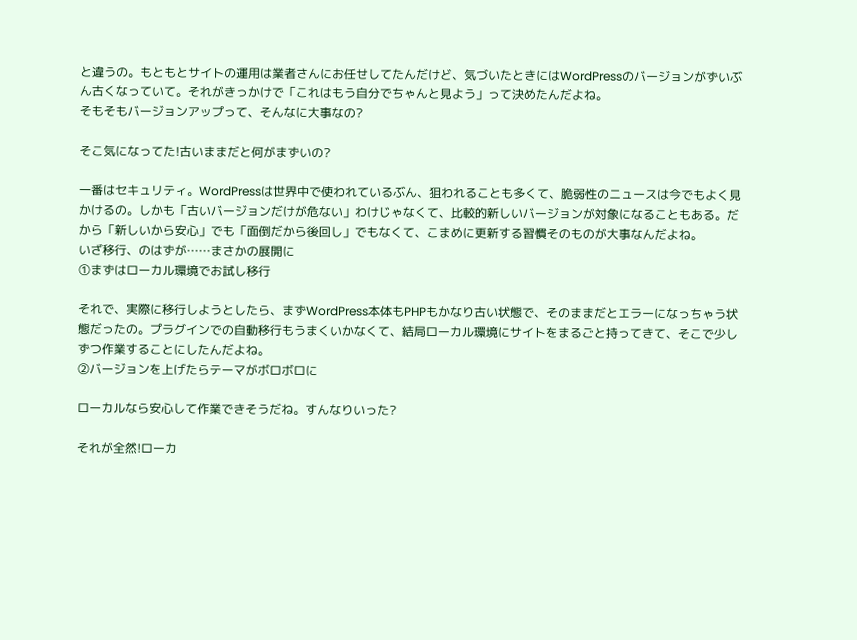と違うの。もともとサイトの運用は業者さんにお任せしてたんだけど、気づいたときにはWordPressのバージョンがずいぶん古くなっていて。それがきっかけで「これはもう自分でちゃんと見よう」って決めたんだよね。
そもそもバージョンアップって、そんなに大事なの?

そこ気になってた!古いままだと何がまずいの?

一番はセキュリティ。WordPressは世界中で使われているぶん、狙われることも多くて、脆弱性のニュースは今でもよく見かけるの。しかも「古いバージョンだけが危ない」わけじゃなくて、比較的新しいバージョンが対象になることもある。だから「新しいから安心」でも「面倒だから後回し」でもなくて、こまめに更新する習慣そのものが大事なんだよね。
いざ移行、のはずが……まさかの展開に
①まずはローカル環境でお試し移行

それで、実際に移行しようとしたら、まずWordPress本体もPHPもかなり古い状態で、そのままだとエラーになっちゃう状態だったの。プラグインでの自動移行もうまくいかなくて、結局ローカル環境にサイトをまるごと持ってきて、そこで少しずつ作業することにしたんだよね。
②バージョンを上げたらテーマがボロボロに

ローカルなら安心して作業できそうだね。すんなりいった?

それが全然!ローカ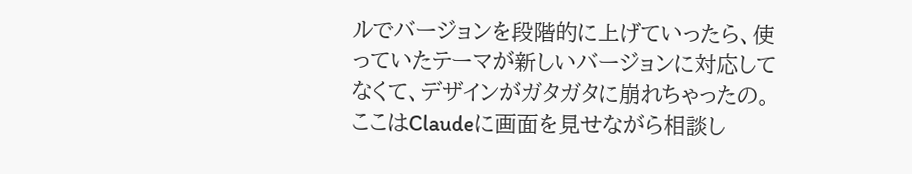ルでバージョンを段階的に上げていったら、使っていたテーマが新しいバージョンに対応してなくて、デザインがガタガタに崩れちゃったの。ここはClaudeに画面を見せながら相談し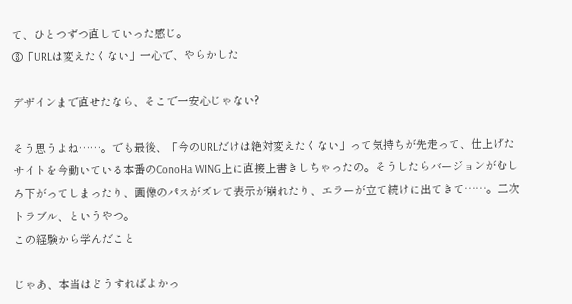て、ひとつずつ直していった感じ。
③「URLは変えたくない」一心で、やらかした

デザインまで直せたなら、そこで一安心じゃない?

そう思うよね……。でも最後、「今のURLだけは絶対変えたくない」って気持ちが先走って、仕上げたサイトを今動いている本番のConoHa WING上に直接上書きしちゃったの。そうしたらバージョンがむしろ下がってしまったり、画像のパスがズレて表示が崩れたり、エラーが立て続けに出てきて……。二次トラブル、というやつ。
この経験から学んだこと

じゃあ、本当はどうすればよかっ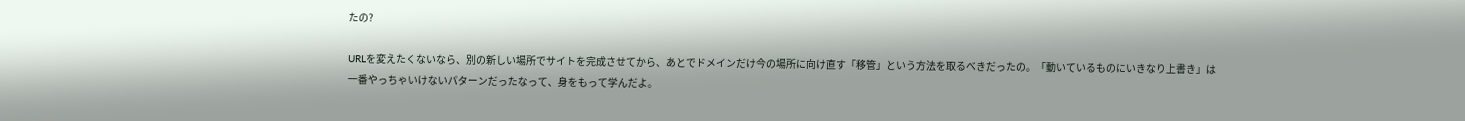たの?

URLを変えたくないなら、別の新しい場所でサイトを完成させてから、あとでドメインだけ今の場所に向け直す「移管」という方法を取るべきだったの。「動いているものにいきなり上書き」は一番やっちゃいけないパターンだったなって、身をもって学んだよ。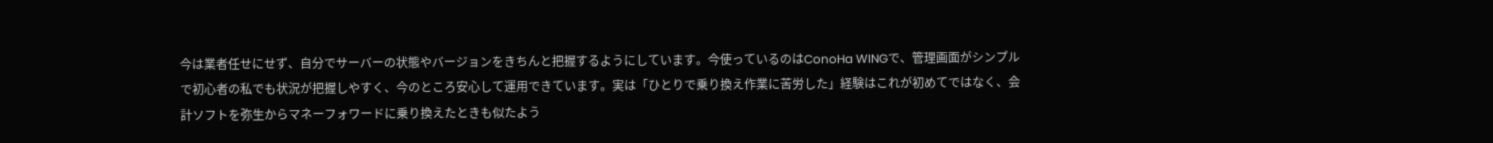今は業者任せにせず、自分でサーバーの状態やバージョンをきちんと把握するようにしています。今使っているのはConoHa WINGで、管理画面がシンプルで初心者の私でも状況が把握しやすく、今のところ安心して運用できています。実は「ひとりで乗り換え作業に苦労した」経験はこれが初めてではなく、会計ソフトを弥生からマネーフォワードに乗り換えたときも似たよう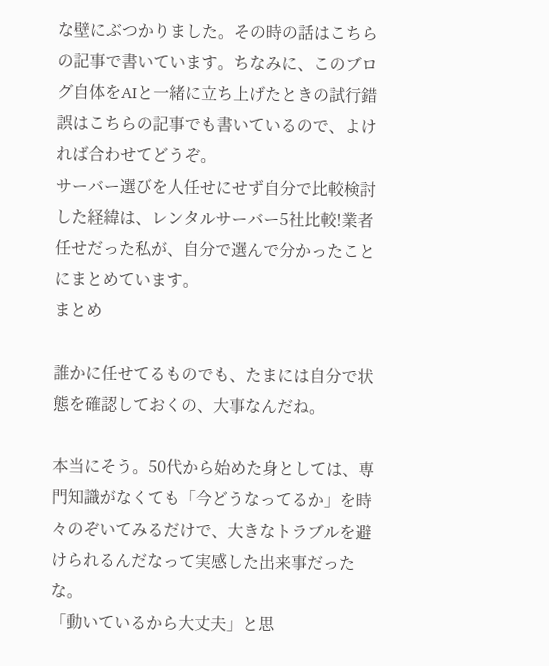な壁にぶつかりました。その時の話はこちらの記事で書いています。ちなみに、このブログ自体をAIと一緒に立ち上げたときの試行錯誤はこちらの記事でも書いているので、よければ合わせてどうぞ。
サーバー選びを人任せにせず自分で比較検討した経緯は、レンタルサーバー5社比較!業者任せだった私が、自分で選んで分かったことにまとめています。
まとめ

誰かに任せてるものでも、たまには自分で状態を確認しておくの、大事なんだね。

本当にそう。50代から始めた身としては、専門知識がなくても「今どうなってるか」を時々のぞいてみるだけで、大きなトラブルを避けられるんだなって実感した出来事だったな。
「動いているから大丈夫」と思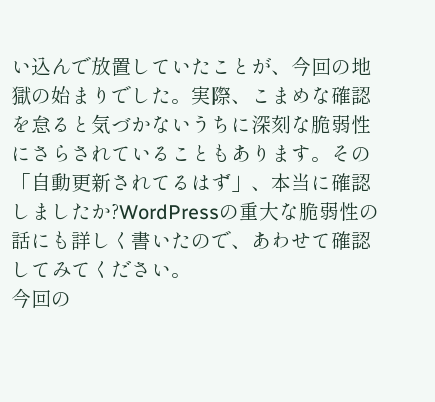い込んで放置していたことが、今回の地獄の始まりでした。実際、こまめな確認を怠ると気づかないうちに深刻な脆弱性にさらされていることもあります。その「自動更新されてるはず」、本当に確認しましたか?WordPressの重大な脆弱性の話にも詳しく書いたので、あわせて確認してみてください。
今回の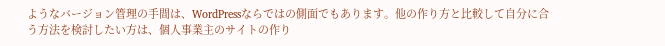ようなバージョン管理の手間は、WordPressならではの側面でもあります。他の作り方と比較して自分に合う方法を検討したい方は、個人事業主のサイトの作り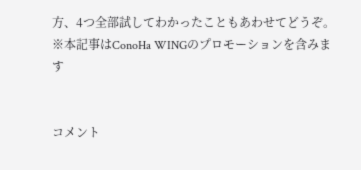方、4つ全部試してわかったこともあわせてどうぞ。
※本記事はConoHa WINGのプロモーションを含みます


コメント